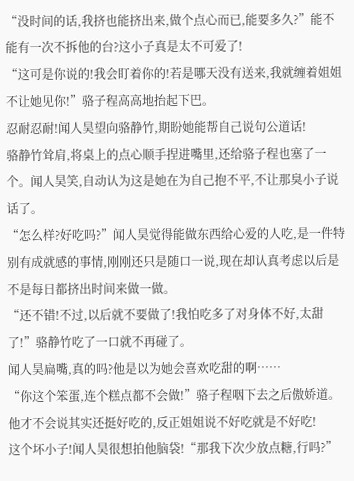“没时间的话,我挤也能挤出来,做个点心而已,能要多久?”能不能有一次不拆他的台?这小子真是太不可爱了!
“这可是你说的!我会盯着你的!若是哪天没有送来,我就缠着姐姐不让她见你!”骆子程高高地抬起下巴。
忍耐忍耐!闻人昊望向骆静竹,期盼她能帮自己说句公道话!
骆静竹耸肩,将桌上的点心顺手捏进嘴里,还给骆子程也塞了一个。闻人昊笑,自动认为这是她在为自己抱不平,不让那臭小子说话了。
“怎么样?好吃吗?”闻人昊觉得能做东西给心爱的人吃,是一件特别有成就感的事情,刚刚还只是随口一说,现在却认真考虑以后是不是每日都挤出时间来做一做。
“还不错!不过,以后就不要做了!我怕吃多了对身体不好,太甜了!”骆静竹吃了一口就不再碰了。
闻人昊扁嘴,真的吗?他是以为她会喜欢吃甜的啊……
“你这个笨蛋,连个糕点都不会做!”骆子程咽下去之后傲娇道。他才不会说其实还挺好吃的,反正姐姐说不好吃就是不好吃!
这个坏小子!闻人昊很想拍他脑袋!“那我下次少放点糖,行吗?”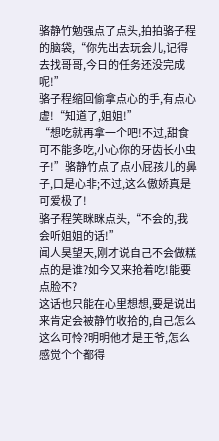骆静竹勉强点了点头,拍拍骆子程的脑袋,“你先出去玩会儿,记得去找哥哥,今日的任务还没完成呢!”
骆子程缩回偷拿点心的手,有点心虚!“知道了,姐姐!”
“想吃就再拿一个吧!不过,甜食可不能多吃,小心你的牙齿长小虫子!”骆静竹点了点小屁孩儿的鼻子,口是心非;不过,这么傲娇真是可爱极了!
骆子程笑眯眯点头,“不会的,我会听姐姐的话!”
闻人昊望天,刚才说自己不会做糕点的是谁?如今又来抢着吃!能要点脸不?
这话也只能在心里想想,要是说出来肯定会被静竹收拾的,自己怎么这么可怜?明明他才是王爷,怎么感觉个个都得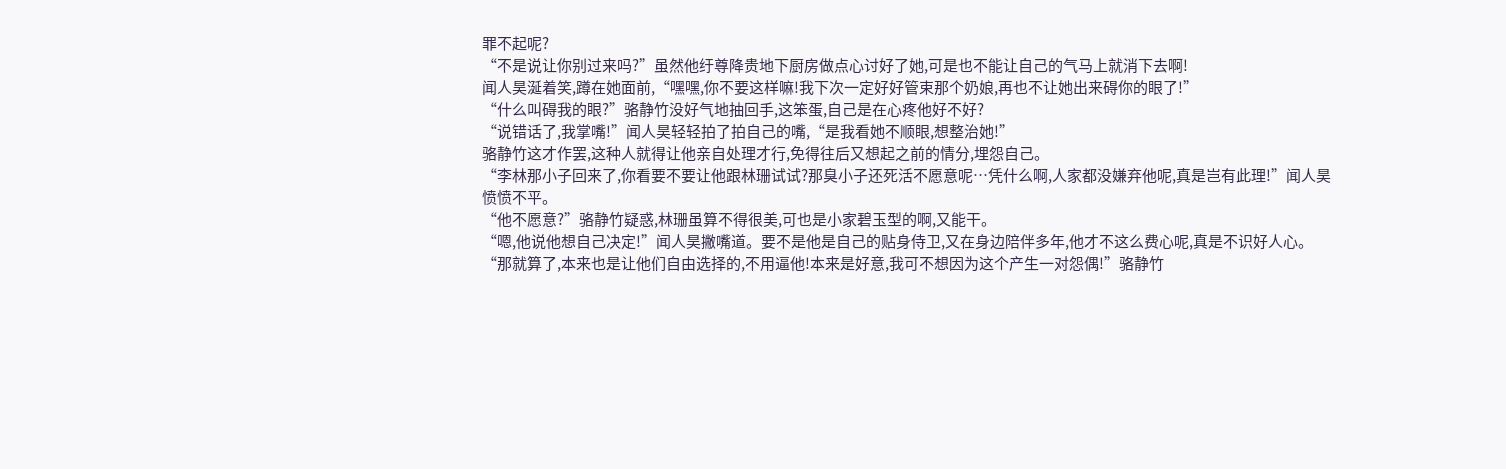罪不起呢?
“不是说让你别过来吗?”虽然他纡尊降贵地下厨房做点心讨好了她,可是也不能让自己的气马上就消下去啊!
闻人昊涎着笑,蹲在她面前,“嘿嘿,你不要这样嘛!我下次一定好好管束那个奶娘,再也不让她出来碍你的眼了!”
“什么叫碍我的眼?”骆静竹没好气地抽回手,这笨蛋,自己是在心疼他好不好?
“说错话了,我掌嘴!”闻人昊轻轻拍了拍自己的嘴,“是我看她不顺眼,想整治她!”
骆静竹这才作罢,这种人就得让他亲自处理才行,免得往后又想起之前的情分,埋怨自己。
“李林那小子回来了,你看要不要让他跟林珊试试?那臭小子还死活不愿意呢…凭什么啊,人家都没嫌弃他呢,真是岂有此理!”闻人昊愤愤不平。
“他不愿意?”骆静竹疑惑,林珊虽算不得很美,可也是小家碧玉型的啊,又能干。
“嗯,他说他想自己决定!”闻人昊撇嘴道。要不是他是自己的贴身侍卫,又在身边陪伴多年,他才不这么费心呢,真是不识好人心。
“那就算了,本来也是让他们自由选择的,不用逼他!本来是好意,我可不想因为这个产生一对怨偶!”骆静竹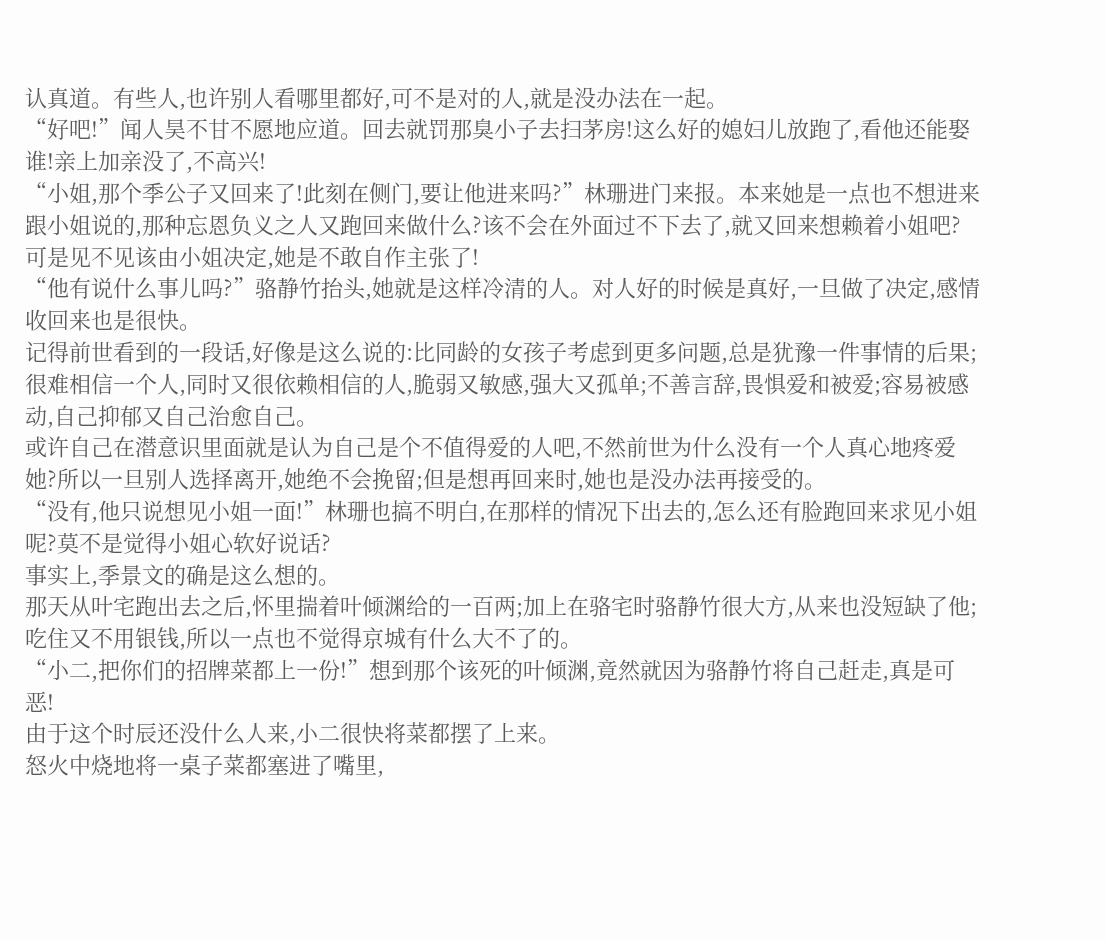认真道。有些人,也许别人看哪里都好,可不是对的人,就是没办法在一起。
“好吧!”闻人昊不甘不愿地应道。回去就罚那臭小子去扫茅房!这么好的媳妇儿放跑了,看他还能娶谁!亲上加亲没了,不高兴!
“小姐,那个季公子又回来了!此刻在侧门,要让他进来吗?”林珊进门来报。本来她是一点也不想进来跟小姐说的,那种忘恩负义之人又跑回来做什么?该不会在外面过不下去了,就又回来想赖着小姐吧?可是见不见该由小姐决定,她是不敢自作主张了!
“他有说什么事儿吗?”骆静竹抬头,她就是这样冷清的人。对人好的时候是真好,一旦做了决定,感情收回来也是很快。
记得前世看到的一段话,好像是这么说的:比同龄的女孩子考虑到更多问题,总是犹豫一件事情的后果;很难相信一个人,同时又很依赖相信的人,脆弱又敏感,强大又孤单;不善言辞,畏惧爱和被爱;容易被感动,自己抑郁又自己治愈自己。
或许自己在潜意识里面就是认为自己是个不值得爱的人吧,不然前世为什么没有一个人真心地疼爱她?所以一旦别人选择离开,她绝不会挽留;但是想再回来时,她也是没办法再接受的。
“没有,他只说想见小姐一面!”林珊也搞不明白,在那样的情况下出去的,怎么还有脸跑回来求见小姐呢?莫不是觉得小姐心软好说话?
事实上,季景文的确是这么想的。
那天从叶宅跑出去之后,怀里揣着叶倾渊给的一百两;加上在骆宅时骆静竹很大方,从来也没短缺了他;吃住又不用银钱,所以一点也不觉得京城有什么大不了的。
“小二,把你们的招牌菜都上一份!”想到那个该死的叶倾渊,竟然就因为骆静竹将自己赶走,真是可恶!
由于这个时辰还没什么人来,小二很快将菜都摆了上来。
怒火中烧地将一桌子菜都塞进了嘴里,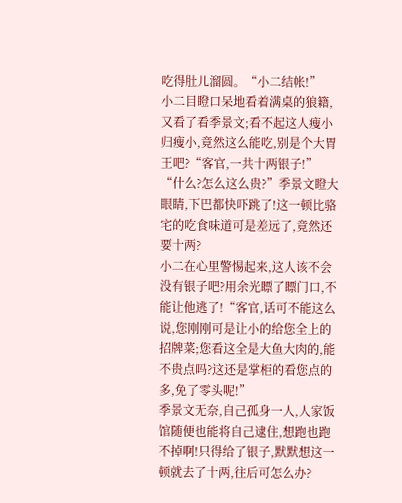吃得肚儿溜圆。“小二结帐!”
小二目瞪口呆地看着满桌的狼籍,又看了看季景文;看不起这人瘦小归瘦小,竟然这么能吃,别是个大胃王吧?“客官,一共十两银子!”
“什么?怎么这么贵?”季景文瞪大眼睛,下巴都快吓跳了!这一顿比骆宅的吃食味道可是差远了,竟然还要十两?
小二在心里警惕起来,这人该不会没有银子吧?用余光瞟了瞟门口,不能让他逃了!“客官,话可不能这么说,您刚刚可是让小的给您全上的招牌菜;您看这全是大鱼大肉的,能不贵点吗?这还是掌柜的看您点的多,免了零头呢!”
季景文无奈,自己孤身一人,人家饭馆随便也能将自己逮住,想跑也跑不掉啊!只得给了银子,默默想这一顿就去了十两,往后可怎么办?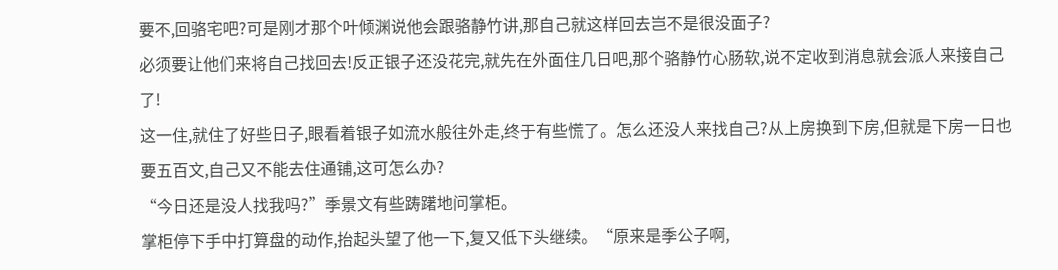要不,回骆宅吧?可是刚才那个叶倾渊说他会跟骆静竹讲,那自己就这样回去岂不是很没面子?
必须要让他们来将自己找回去!反正银子还没花完,就先在外面住几日吧,那个骆静竹心肠软,说不定收到消息就会派人来接自己了!
这一住,就住了好些日子,眼看着银子如流水般往外走,终于有些慌了。怎么还没人来找自己?从上房换到下房,但就是下房一日也要五百文,自己又不能去住通铺,这可怎么办?
“今日还是没人找我吗?”季景文有些踌躇地问掌柜。
掌柜停下手中打算盘的动作,抬起头望了他一下,复又低下头继续。“原来是季公子啊,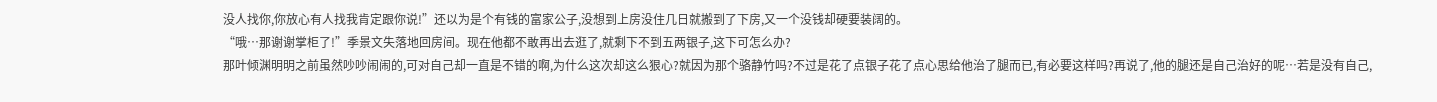没人找你,你放心有人找我肯定跟你说!”还以为是个有钱的富家公子,没想到上房没住几日就搬到了下房,又一个没钱却硬要装阔的。
“哦…那谢谢掌柜了!”季景文失落地回房间。现在他都不敢再出去逛了,就剩下不到五两银子,这下可怎么办?
那叶倾渊明明之前虽然吵吵闹闹的,可对自己却一直是不错的啊,为什么这次却这么狠心?就因为那个骆静竹吗?不过是花了点银子花了点心思给他治了腿而已,有必要这样吗?再说了,他的腿还是自己治好的呢…若是没有自己,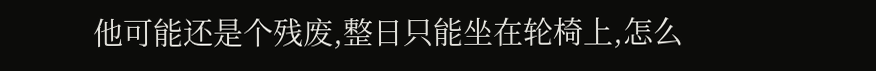他可能还是个残废,整日只能坐在轮椅上,怎么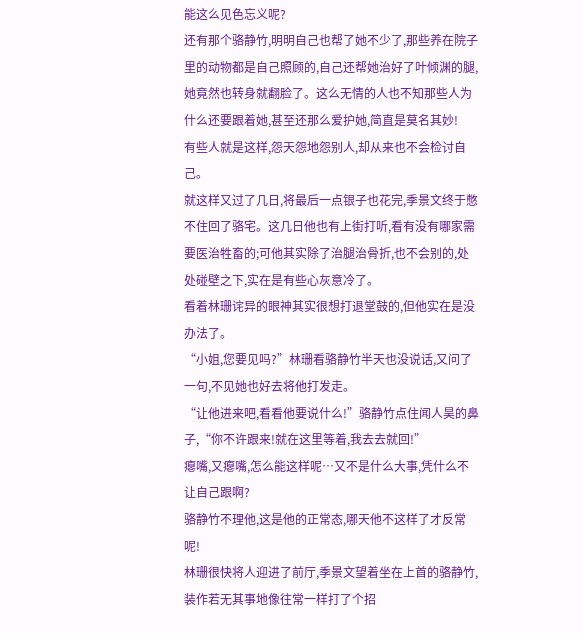能这么见色忘义呢?
还有那个骆静竹,明明自己也帮了她不少了,那些养在院子里的动物都是自己照顾的,自己还帮她治好了叶倾渊的腿,她竟然也转身就翻脸了。这么无情的人也不知那些人为什么还要跟着她,甚至还那么爱护她,简直是莫名其妙!
有些人就是这样,怨天怨地怨别人,却从来也不会检讨自己。
就这样又过了几日,将最后一点银子也花完,季景文终于憋不住回了骆宅。这几日他也有上街打听,看有没有哪家需要医治牲畜的;可他其实除了治腿治骨折,也不会别的,处处碰壁之下,实在是有些心灰意冷了。
看着林珊诧异的眼神其实很想打退堂鼓的,但他实在是没办法了。
“小姐,您要见吗?”林珊看骆静竹半天也没说话,又问了一句,不见她也好去将他打发走。
“让他进来吧,看看他要说什么!”骆静竹点住闻人昊的鼻子,“你不许跟来!就在这里等着,我去去就回!”
瘪嘴,又瘪嘴,怎么能这样呢…又不是什么大事,凭什么不让自己跟啊?
骆静竹不理他,这是他的正常态,哪天他不这样了才反常呢!
林珊很快将人迎进了前厅,季景文望着坐在上首的骆静竹,装作若无其事地像往常一样打了个招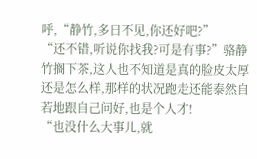呼,“静竹,多日不见,你还好吧?”
“还不错,听说你找我?可是有事?”骆静竹搁下茶,这人也不知道是真的脸皮太厚还是怎么样,那样的状况跑走还能泰然自若地跟自己问好,也是个人才!
“也没什么大事儿,就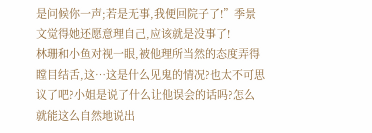是问候你一声;若是无事,我便回院子了!”季景文觉得她还愿意理自己,应该就是没事了!
林珊和小鱼对视一眼,被他理所当然的态度弄得瞠目结舌,这…这是什么见鬼的情况?也太不可思议了吧?小姐是说了什么让他误会的话吗?怎么就能这么自然地说出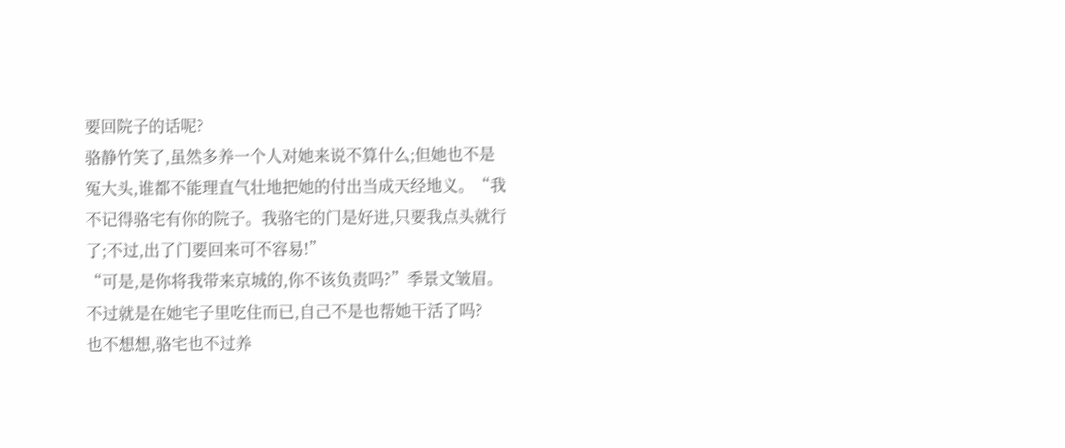要回院子的话呢?
骆静竹笑了,虽然多养一个人对她来说不算什么;但她也不是冤大头,谁都不能理直气壮地把她的付出当成天经地义。“我不记得骆宅有你的院子。我骆宅的门是好进,只要我点头就行了;不过,出了门要回来可不容易!”
“可是,是你将我带来京城的,你不该负责吗?”季景文皱眉。不过就是在她宅子里吃住而已,自己不是也帮她干活了吗?
也不想想,骆宅也不过养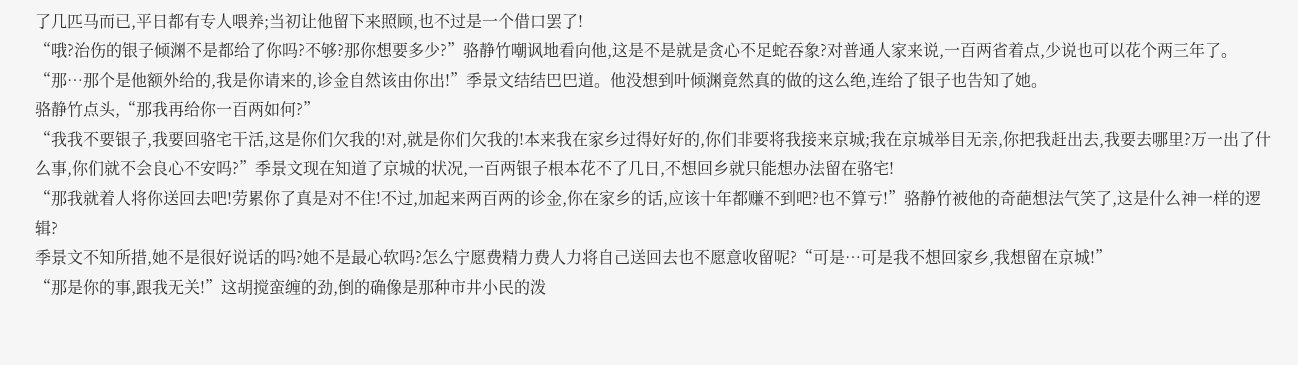了几匹马而已,平日都有专人喂养;当初让他留下来照顾,也不过是一个借口罢了!
“哦?治伤的银子倾渊不是都给了你吗?不够?那你想要多少?”骆静竹嘲讽地看向他,这是不是就是贪心不足蛇吞象?对普通人家来说,一百两省着点,少说也可以花个两三年了。
“那…那个是他额外给的,我是你请来的,诊金自然该由你出!”季景文结结巴巴道。他没想到叶倾渊竟然真的做的这么绝,连给了银子也告知了她。
骆静竹点头,“那我再给你一百两如何?”
“我我不要银子,我要回骆宅干活,这是你们欠我的!对,就是你们欠我的!本来我在家乡过得好好的,你们非要将我接来京城;我在京城举目无亲,你把我赶出去,我要去哪里?万一出了什么事,你们就不会良心不安吗?”季景文现在知道了京城的状况,一百两银子根本花不了几日,不想回乡就只能想办法留在骆宅!
“那我就着人将你送回去吧!劳累你了真是对不住!不过,加起来两百两的诊金,你在家乡的话,应该十年都赚不到吧?也不算亏!”骆静竹被他的奇葩想法气笑了,这是什么神一样的逻辑?
季景文不知所措,她不是很好说话的吗?她不是最心软吗?怎么宁愿费精力费人力将自己送回去也不愿意收留呢?“可是…可是我不想回家乡,我想留在京城!”
“那是你的事,跟我无关!”这胡搅蛮缠的劲,倒的确像是那种市井小民的泼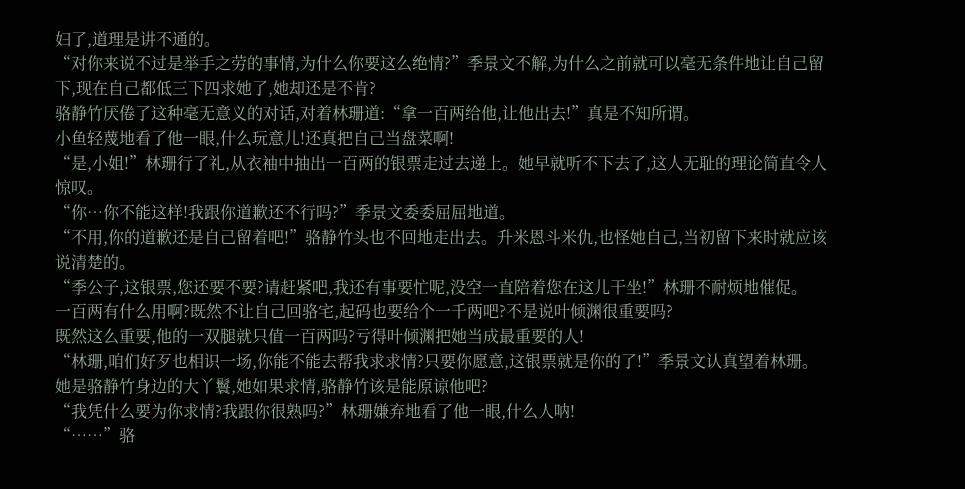妇了,道理是讲不通的。
“对你来说不过是举手之劳的事情,为什么你要这么绝情?”季景文不解,为什么之前就可以毫无条件地让自己留下,现在自己都低三下四求她了,她却还是不肯?
骆静竹厌倦了这种毫无意义的对话,对着林珊道:“拿一百两给他,让他出去!”真是不知所谓。
小鱼轻蔑地看了他一眼,什么玩意儿!还真把自己当盘菜啊!
“是,小姐!”林珊行了礼,从衣袖中抽出一百两的银票走过去递上。她早就听不下去了,这人无耻的理论简直令人惊叹。
“你…你不能这样!我跟你道歉还不行吗?”季景文委委屈屈地道。
“不用,你的道歉还是自己留着吧!”骆静竹头也不回地走出去。升米恩斗米仇,也怪她自己,当初留下来时就应该说清楚的。
“季公子,这银票,您还要不要?请赶紧吧,我还有事要忙呢,没空一直陪着您在这儿干坐!”林珊不耐烦地催促。
一百两有什么用啊?既然不让自己回骆宅,起码也要给个一千两吧?不是说叶倾渊很重要吗?
既然这么重要,他的一双腿就只值一百两吗?亏得叶倾渊把她当成最重要的人!
“林珊,咱们好歹也相识一场,你能不能去帮我求求情?只要你愿意,这银票就是你的了!”季景文认真望着林珊。
她是骆静竹身边的大丫鬟,她如果求情,骆静竹该是能原谅他吧?
“我凭什么要为你求情?我跟你很熟吗?”林珊嫌弃地看了他一眼,什么人呐!
“……”骆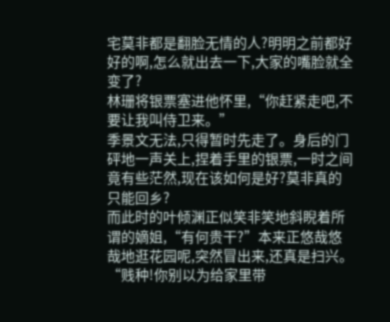宅莫非都是翻脸无情的人?明明之前都好好的啊,怎么就出去一下,大家的嘴脸就全变了?
林珊将银票塞进他怀里,“你赶紧走吧,不要让我叫侍卫来。”
季景文无法,只得暂时先走了。身后的门砰地一声关上,捏着手里的银票,一时之间竟有些茫然,现在该如何是好?莫非真的只能回乡?
而此时的叶倾渊正似笑非笑地斜睨着所谓的嫡姐,“有何贵干?”本来正悠哉悠哉地逛花园呢,突然冒出来,还真是扫兴。
“贱种!你别以为给家里带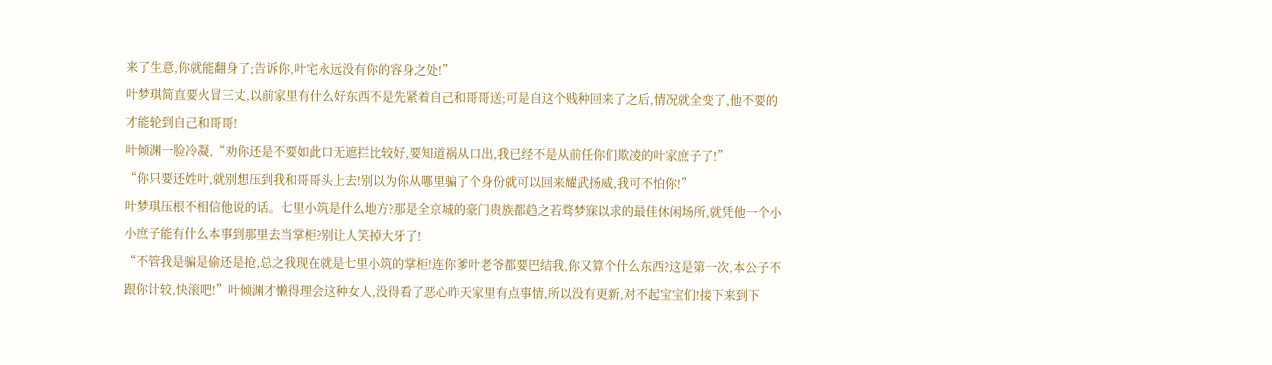来了生意,你就能翻身了;告诉你,叶宅永远没有你的容身之处!”
叶梦琪简直要火冒三丈,以前家里有什么好东西不是先紧着自己和哥哥送;可是自这个贱种回来了之后,情况就全变了,他不要的才能轮到自己和哥哥!
叶倾渊一脸冷凝,“劝你还是不要如此口无遮拦比较好,要知道祸从口出,我已经不是从前任你们欺凌的叶家庶子了!”
“你只要还姓叶,就别想压到我和哥哥头上去!别以为你从哪里骗了个身份就可以回来耀武扬威,我可不怕你!”
叶梦琪压根不相信他说的话。七里小筑是什么地方?那是全京城的豪门贵族都趋之若骛梦寐以求的最佳休闲场所,就凭他一个小小庶子能有什么本事到那里去当掌柜?别让人笑掉大牙了!
“不管我是骗是偷还是抢,总之我现在就是七里小筑的掌柜!连你爹叶老爷都要巴结我,你又算个什么东西?这是第一次,本公子不跟你计较,快滚吧!”叶倾渊才懒得理会这种女人,没得看了恶心昨天家里有点事情,所以没有更新,对不起宝宝们!接下来到下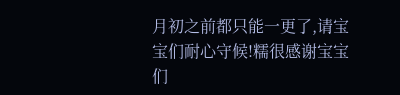月初之前都只能一更了,请宝宝们耐心守候!糯很感谢宝宝们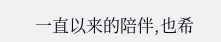一直以来的陪伴,也希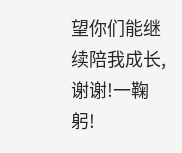望你们能继续陪我成长,谢谢!一鞠躬!